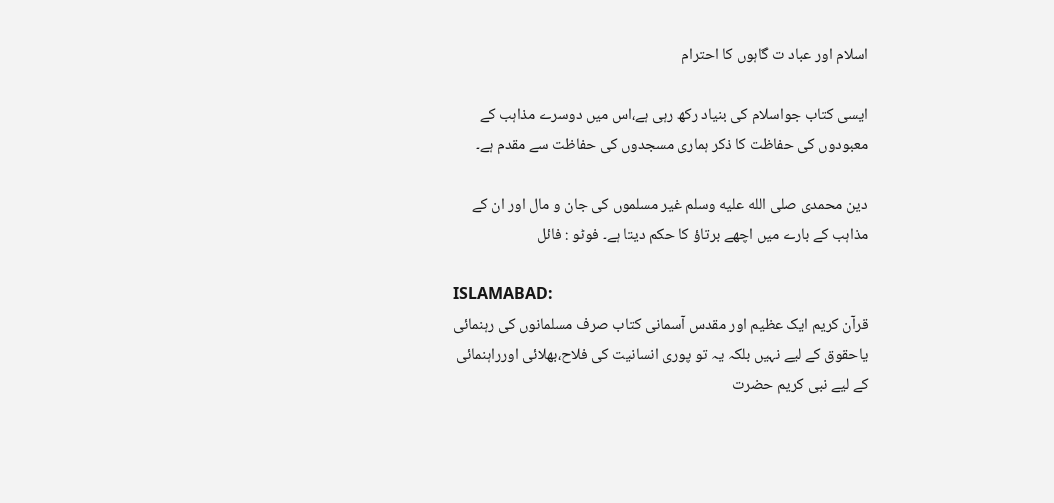اسلام اور عباد ت گاہوں کا احترام

ایسی کتاب جواسلام کی بنیاد رکھ رہی ہے،اس میں دوسرے مذاہب کے معبودوں کی حفاظت کا ذکر ہماری مسجدوں کی حفاظت سے مقدم ہے۔

دین محمدی صلى الله عليه وسلم غیر مسلموں کی جان و مال اور ان کے مذاہب کے بارے میں اچھے برتاؤ کا حکم دیتا ہے۔ فوٹو : فائل

ISLAMABAD:
قرآن کریم ایک عظیم اور مقدس آسمانی کتاب صرف مسلمانوں کی رہنمائی یاحقوق کے لیے نہیں بلکہ یہ تو پوری انسانیت کی فلاح،بھلائی اورراہنمائی کے لیے نبی کریم حضرت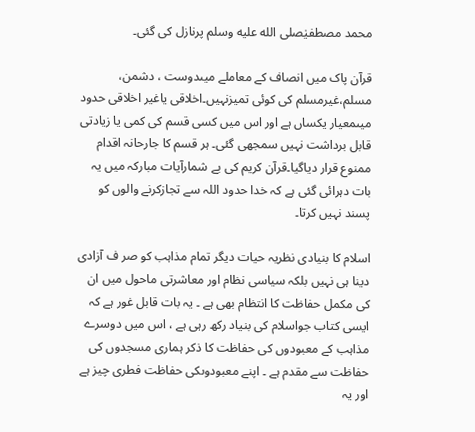محمد مصطفیٰصلى الله عليه وسلم پرنازل کی گئی۔

قرآن پاک میں انصاف کے معاملے میںدوست ، دشمن، مسلم،غیرمسلم کی کوئی تمیزنہیں۔اخلاقی یاغیر اخلاقی حدود میںمعیار یکساں ہے اور اس میں کسی قسم کی کمی یا زیادتی قابل برداشت نہیں سمجھی گئی۔ ہر قسم کا جارحانہ اقدام ممنوع قرار دیاگیا۔قرآن کریم کی بے شمارآیات مبارکہ میں یہ بات دہرائی گئی ہے کہ خدا حدود اللہ سے تجازکرنے والوں کو پسند نہیں کرتا۔

اسلام کا بنیادی نظریہ حیات دیگر تمام مذاہب کو صر ف آزادی دینا ہی نہیں بلکہ سیاسی نظام اور معاشرتی ماحول میں ان کی مکمل حفاظت کا انتظام بھی ہے ۔ یہ بات قابل غور ہے کہ ایسی کتاب جواسلام کی بنیاد رکھ رہی ہے ، اس میں دوسرے مذاہب کے معبودوں کی حفاظت کا ذکر ہماری مسجدوں کی حفاظت سے مقدم ہے ۔ اپنے معبودوںکی حفاظت فطری چیز ہے اور یہ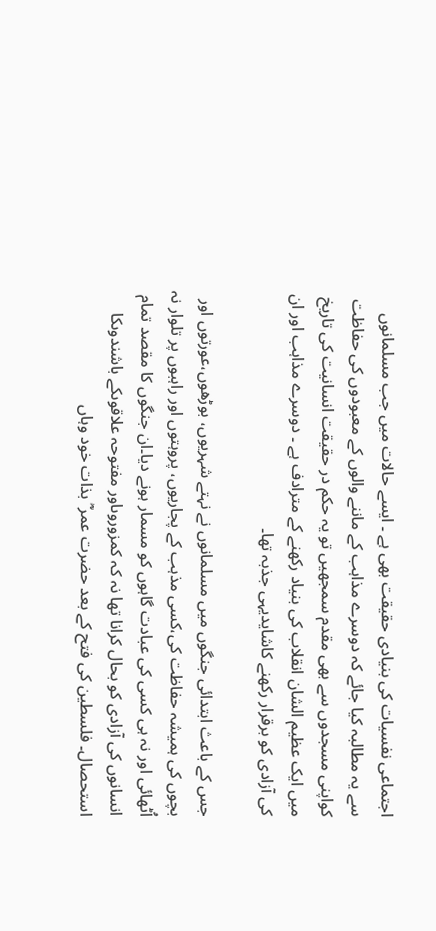اجتماعی نفسیات کی بنیادی حقیقت بھی ہے ۔ ایسے حالات میں جب مسلمانوں سے یہ مطالبہ کیا جائے کہ دوسرے مذاہب کے ماننے والوں کے معبودوں کی حفاظت کواپنی مسجدوں سے بھی مقدم سمجھیں تو یہ حکم در حقیقت انسانیت کی تاریخ میں ایک عظیم الشان انقلاب کی بنیاد رکھنے کے مترادف ہے ۔ دوسرے مذاہب اور ان کی آزادی کو برقرار رکھنے کاشایدیہی جذبہ تھا۔

جس کے باعث ابتدائی جنگوں میں مسلمانوں نے نہتے شہریوں، بوڑھوں،عورتوں اور بچوں کی ہمیشہ حفاظت کی،کسی مذہب کے پجاریوں، پروہتوں اور راہبوں پر تلوار نہ اُٹھائی اور نہ ہی کسی کی عبادت گاہوں کو مسمار ہونے دیا۔ان جنگوں کا مقصد تمام انسانوں کی آزادی کو بحال کرانا تھا نہ کہ کمزوروںاور مفتوحہ علاقوںکے باشندوںکا استحصال۔ فلسطین کی فتح کے بعد حضرت عمر ؓ بذات خود وہاں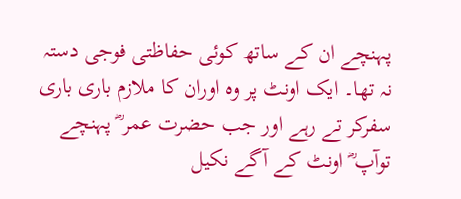پہنچے ان کے ساتھ کوئی حفاظتی فوجی دستہ نہ تھا۔ ایک اونٹ پر وہ اوران کا ملازم باری باری سفرکر تے رہے اور جب حضرت عمر ؓ پہنچے توآپ ؓ اونٹ کے آگے نکیل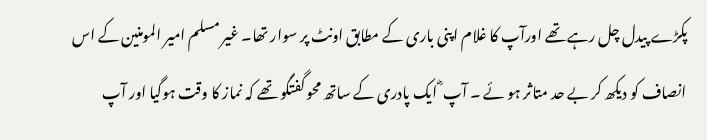پکڑے پیدل چل رہے تھے اورآپ کا غلام اپنی باری کے مطابق اونٹ پر سوار تھا۔ غیر مسلم امیر المومنین کے اس انصاف کو دیکھ کر بے حد متاثر ہو ئے ۔ آپ ؓ ایک پادری کے ساتھ محو گفتگو تھے کہ نماز کا وقت ہوگیا اور آپ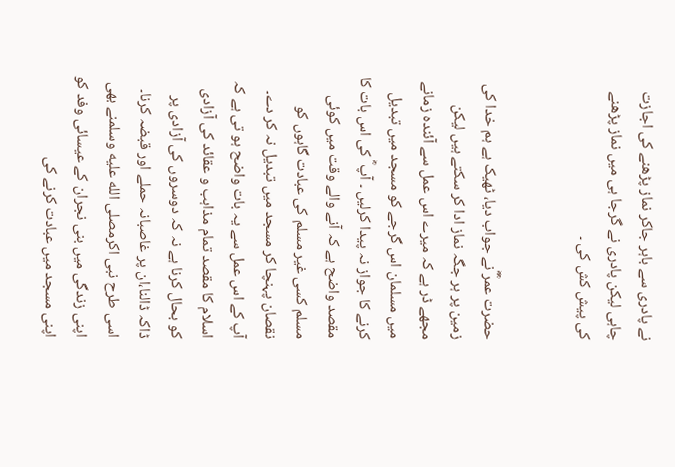نے پادری سے باہر جاکر نماز پڑھنے کی اجازت چاہی لیکن پادری نے گرجا ہی میں نماز پڑھنے کی پیش کش کی ۔


حضرت عمرؓ ؓنے جواب دیا، ٹھیک ہے ہم خدا کی زمین پر ہر جگہ نماز ادا کر سکتے ہیں لیکن مجھے ڈر ہے کہ میرے اس عمل سے آئندہ زمانے میں مسلمان اس گرجے کو مسجد میں تبدیل کرنے کا جواز نہ پیدا کرلیں ۔ آپ ؓ کی اس بات کا مقصد واضح ہے کہ آنے والے وقت میں کوئی مسلم کسی غیر مسلم کی عبادت گاہوں کو نقصان پہنچا کر مسجد میں تبدیل نہ کر دے۔ آپ کے اس عمل سے یہ بات واضح ہو تی ہے کہ اسلام کا مقصد تمام مذاہب و عقائد کی آزادی کو بحال کرنا ہے نہ کہ دوسروں کی آزادی پر ڈاکہ ڈالنا،ان پر غاصبانہ حملے اور قبضہ کرنا۔ اسی طرح نبی اکرمصلى الله عليه وسلمنے بھی اپنی زندگی میں بنی نجران کے عیسائی وفد کو اپنی مسجد میں عبادت کرنے کی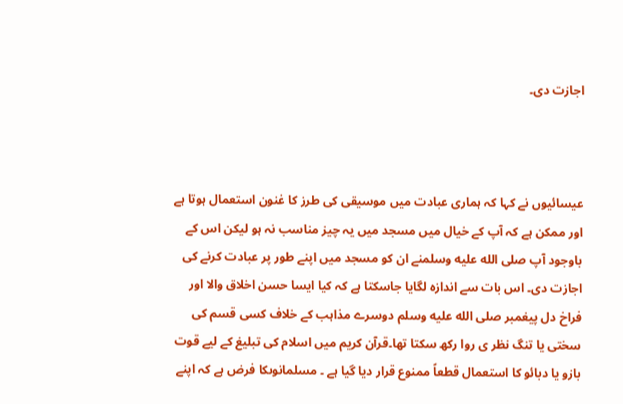اجازت دی۔



عیسائیوں نے کہا کہ ہماری عبادت میں موسیقی کی طرز کا غنون استعمال ہوتا ہے اور ممکن ہے کہ آپ کے خیال میں مسجد میں یہ چیز مناسب نہ ہو لیکن اس کے باوجود آپ صلى الله عليه وسلمنے ان کو مسجد میں اپنے طور پر عبادت کرنے کی اجازت دی۔ اس بات سے اندازہ لگایا جاسکتا ہے کہ کیا ایسا حسن اخلاق والا اور فراخ دل پیغمبر صلى الله عليه وسلم دوسرے مذاہب کے خلاف کسی قسم کی سختی یا تنگ نظر ی روا رکھ سکتا تھا۔قرآن کریم میں اسلام کی تبلیغ کے لیے قوت بازو یا دبائو کا استعمال قطعاً ممنوع قرار دیا گیا ہے ۔ مسلمانوںکا فرض ہے کہ اپنے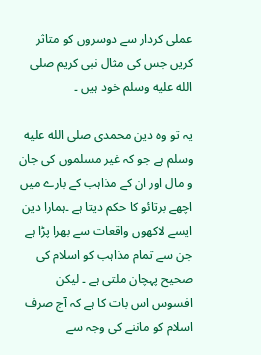عملی کردار سے دوسروں کو متاثر کریں جس کی مثال نبی کریم صلى الله عليه وسلم خود ہیں ۔

یہ تو وہ دین محمدی صلى الله عليه وسلم ہے جو کہ غیر مسلموں کی جان و مال اور ان کے مذاہب کے بارے میں اچھے برتائو کا حکم دیتا ہے ۔ہمارا دین ایسے لاکھوں واقعات سے بھرا پڑا ہے جن سے تمام مذاہب کو اسلام کی صحیح پہچان ملتی ہے ۔ لیکن افسوس اس بات کا ہے کہ آج صرف اسلام کو ماننے کی وجہ سے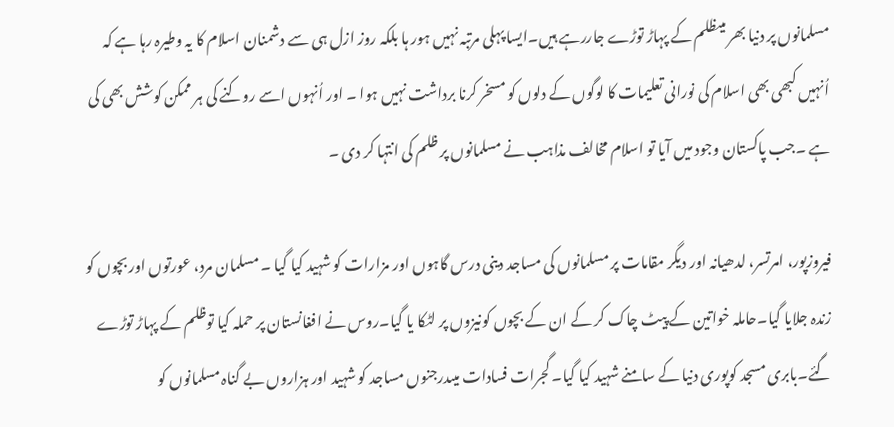مسلمانوں پر دنیا بھر میںظلم کے پہاڑ توڑے جاررہے ہیں۔ایسا پہلی مرتبہ نہیں ہور ہا بلکہ روز ازل ہی سے دشمنان اسلام کا یہ وطیرہ رہا ہے کہ اُنہیں کبھی بھی اسلام کی نورانی تعلیمات کا لوگوں کے دلوں کو مسخر کرنا برداشت نہیں ہوا ۔ اور اُنہوں اسے روکنے کی ہر ممکن کوشش بھی کی ہے ۔جب پاکستان وجود میں آیا تو اسلام مخالف مذاہب نے مسلمانوں پر ظلم کی انتہا کر دی ۔

فیروزپور، امرتسر، لدھیانہ اور دیگر مقامات پر مسلمانوں کی مساجد دینی درس گاہوں اور مزارات کو شہید کیا گیا ۔ مسلمان مرد، عورتوں اور بچوں کو زندہ جلایا گیا۔حاملہ خواتین کے پیٹ چاک کر کے ان کے بچوں کونیزوں پر لٹکا یا گیا۔روس نے افغانستان پر حملہ کیا توظلم کے پہاڑ توڑے گئے۔بابری مسجد کوپوری دنیا کے سامنے شہید کیا گیا۔ گجرات فسادات میںدرجنوں مساجد کو شہید اور ہزاروں بے گناہ مسلمانوں کو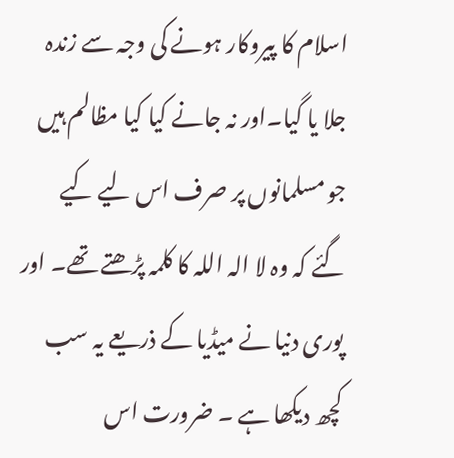اسلام کا پیروکار ہونے کی وجہ سے زندہ جلا یا گیا۔اور نہ جانے کیا کیا مظالم ہیں جو مسلمانوں پر صرف اس لیے کیے گئے کہ وہ لا الہ اللہ کا کلمہ پڑھتے تھے۔ اور پوری دنیا نے میڈیا کے ذریعے یہ سب کچھ دیکھا ہے ۔ ضرورت اس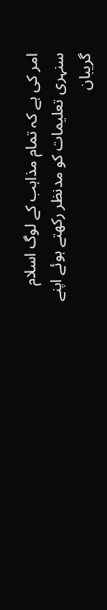امر کی ہے کہ تمام مذاہب کے لوگ اسلام سنہری تعلیمات کو مدنظر رکھتے ہوئے اپنے گریبان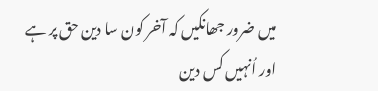میں ضرور جھانکیں کہ آخر کون سا دین حق پر ہے اور اُنہیں کس دین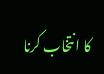کا انتخاب کرنا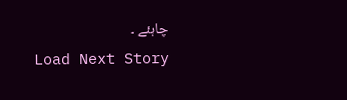چاہئے ۔
Load Next Story